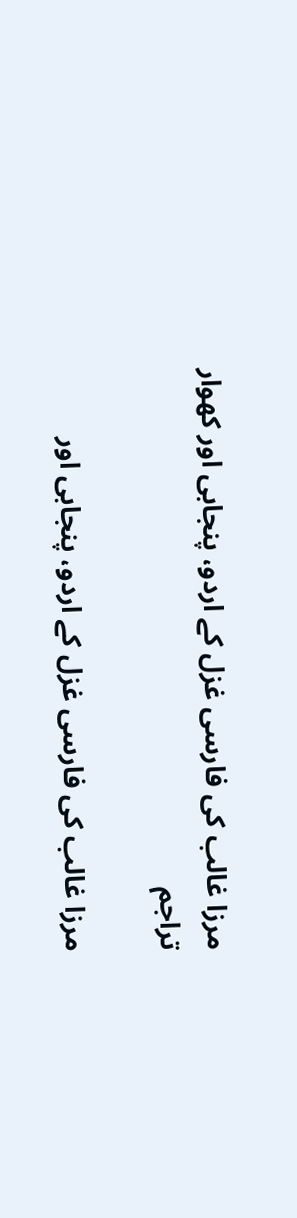مرزا غالب کی فارسی غزل کے اردو، پنجابی اور کھوار تراجم

مرزا غالب کی فارسی غزل کے اردو، پنجابی اور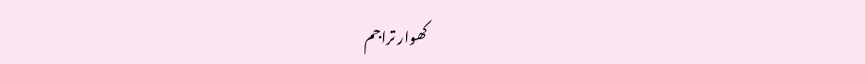کھوار تراجم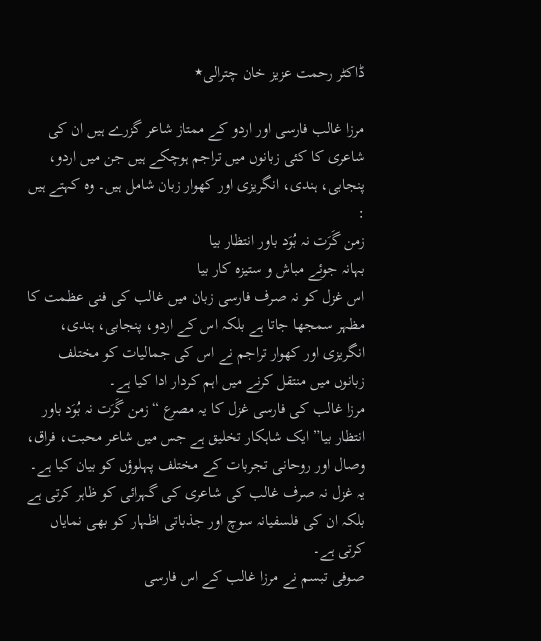ڈاکٹر رحمت عزیز خان چترالی٭

مرزا غالب فارسی اور اردو کے ممتاز شاعر گزرے ہیں ان کی شاعری کا کئی زبانوں میں تراجم ہوچکے ہیں جن میں اردو، پنجابی، ہندی، انگریزی اور کھوار زبان شامل ہیں۔ وہ کہتے ہیں :
زمن گَرَت نہ بُوَد باور انتظار بیا
بہانہ جوئے مباش و ستیزہ کار بیا
اس غزل کو نہ صرف فارسی زبان میں غالب کی فنی عظمت کا مظہر سمجھا جاتا ہے بلکہ اس کے اردو، پنجابی، ہندی، انگریزی اور کھوار تراجم نے اس کی جمالیات کو مختلف زبانوں میں منتقل کرنے میں اہم کردار ادا کیا ہے۔
مرزا غالب کی فارسی غزل کا یہ مصرع “زمن گَرَت نہ بُوَد باور انتظار بیا” ایک شاہکار تخلیق ہے جس میں شاعر محبت، فراق، وصال اور روحانی تجربات کے مختلف پہلوؤں کو بیان کیا ہے۔ یہ غزل نہ صرف غالب کی شاعری کی گہرائی کو ظاہر کرتی ہے بلکہ ان کی فلسفیانہ سوچ اور جذباتی اظہار کو بھی نمایاں کرتی ہے۔
صوفی تبسم نے مرزا غالب کے اس فارسی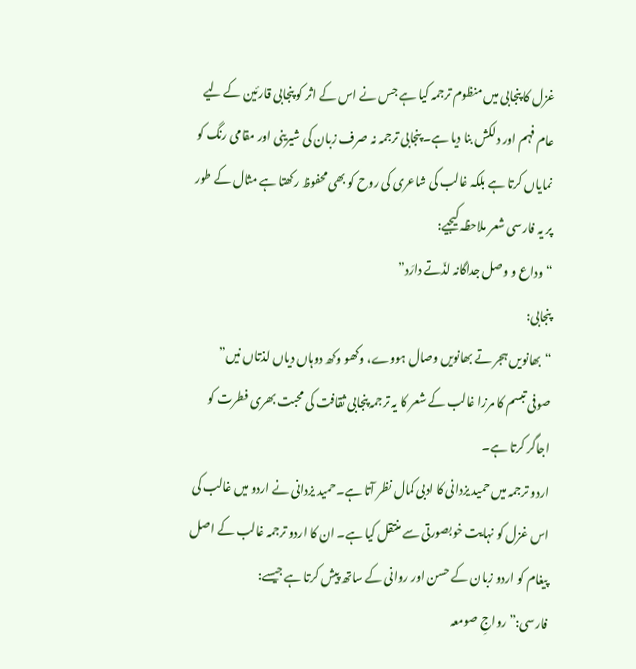غزل کا پنجابی میں منظوم ترجمہ کیا ہے جس نے اس کے اثر کو پنجابی قارئین کے لیے عام فہم اور دلکش بنا دیا ہے۔ پنجابی ترجمہ نہ صرف زبان کی شیرینی اور مقامی رنگ کو نمایاں کرتا ہے بلکہ غالب کی شاعری کی روح کو بھی محفوظ رکھتا ہے مثال کے طور پر یہ فارسی شعر ملاحظہ کیجیے:
“وداع و وصل جداگانہ لذّتے دارَد”
پنجابی:
“بھانویں ہجر تے بھانویں وصال ہووے، وکھو وکھ دوہاں دیاں لذتاں نیں”
صوفی تبسم کا مرزا غالب کے شعر کا یہ ترجمہ پنجابی ثقافت کی محبت بھری فطرت کو اجاگر کرتا ہے۔
اردو ترجمہ میں حمید یزدانی کا ادبی کمال نظر آتا ہے۔حمید یزدانی نے اردو میں غالب کی اس غزل کو نہایت خوبصورتی سے منتقل کیا ہے۔ ان کا اردو ترجمہ غالب کے اصل پیغام کو اردو زبان کے حسن اور روانی کے ساتھ پیش کرتا ہے جیسے:
فارسی:”رواجِ صومعہ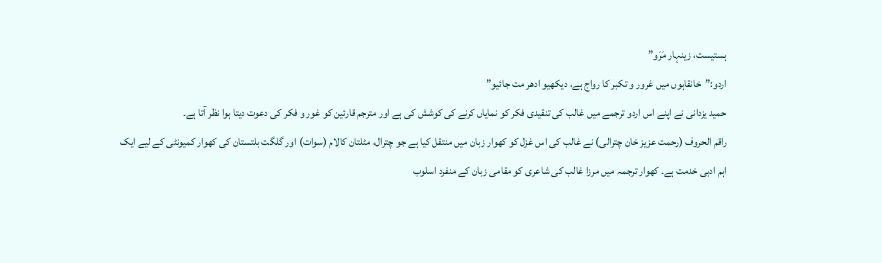ہستیست، زینہار مَرَو”
اردو:”خانقاہوں میں غرور و تکبر کا رواج ہے، دیکھیو ادھر مت جائیو”
حمید یزدانی نے اپنے اس اردو ترجمے میں غالب کی تنقیدی فکر کو نمایاں کرنے کی کوشش کی ہے اور مترجم قارئین کو غور و فکر کی دعوت دیتا ہوا نظر آتا ہے۔
راقم الحروف (رحمت عزیز خان چترالی) نے غالب کی اس غزل کو کھوار زبان میں منتقل کیا ہے جو چترال، مٹلتان کالام (سوات) اور گلگت بلتستان کی کھوار کمیونٹی کے لیے ایک اہم ادبی خدمت ہے۔ کھوار ترجمہ میں مرزا غالب کی شاعری کو مقامی زبان کے منفرد اسلوب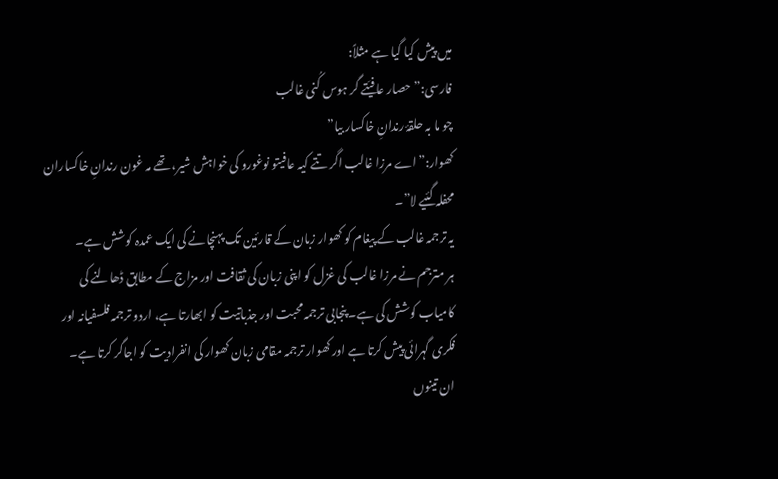میں پیش کیا گیا ہے مثلاً:
فارسی:”حصار عافیَتے گر ہوس کُنی غالب
چو ما بہ حلقۂ رندانِ خاکسار بیا”
کھوار:”اے مرزا غالب اگر تتے کیہ عافیتو نوغورو کی خواہش شیر، تھے مہ غون رندانِ خاکساران محفلہ گئیے لا”۔
یہ ترجمہ غالب کے پیغام کو کھوار زبان کے قارئین تک پہنچانے کی ایک عمدہ کوشش ہے۔
ہر مترجم نے مرزا غالب کی غزل کو اپنی زبان کی ثقافت اور مزاج کے مطابق ڈھالنے کی کامیاب کوشش کی ہے۔ پنجابی ترجمہ محبت اور جذباتیت کو ابھارتا ہے، اردو ترجمہ فلسفیانہ اور فکری گہرائی پیش کرتا ہے اور کھوار ترجمہ مقامی زبان کھوار کی انفرادیت کو اجاگر کرتا ہے۔
ان تینوں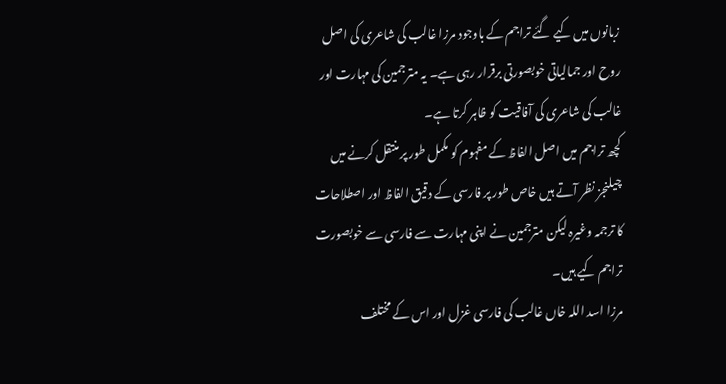زبانوں میں کیے گئے تراجم کے باوجود مرزا غالب کی شاعری کی اصل روح اور جمالیاتی خوبصورتی برقرار رہی ہے۔ یہ مترجمین کی مہارت اور غالب کی شاعری کی آفاقیت کو ظاہر کرتا ہے۔
کچھ تراجم میں اصل الفاظ کے مفہوم کو مکمل طور پر منتقل کرنے میں چیلنجز نظر آتے ہیں خاص طور پر فارسی کے دقیق الفاظ اور اصطلاحات کا ترجمہ وغیرہ لیکن مترجمین نے اپنی مہارت سے فارسی سے خوبصورت تراجم کیے ہیں۔
مرزا اسد اللہ خاں غالب کی فارسی غزل اور اس کے مختلف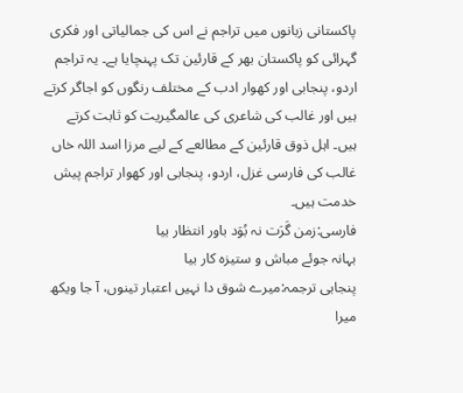پاکستانی زبانوں میں تراجم نے اس کی جمالیاتی اور فکری گہرائی کو پاکستان بھر کے قارئین تک پہنچایا ہے۔ یہ تراجم اردو، پنجابی اور کھوار ادب کے مختلف رنگوں کو اجاگر کرتے ہیں اور غالب کی شاعری کی عالمگیریت کو ثابت کرتے ہیں۔ اہل ذوق قارئین کے مطالعے کے لیے مرزا اسد اللہ خاں غالب کی فارسی غزل، اردو، پنجابی اور کھوار تراجم پیش خدمت ہیں۔
فارسی:زمن گَرَت نہ بُوَد باور انتظار بیا
بہانہ جوئے مباش و ستیزہ کار بیا
پنجابی ترجمہ:میرے شوق دا نہیں اعتبار تینوں، آ جا ویکھ میرا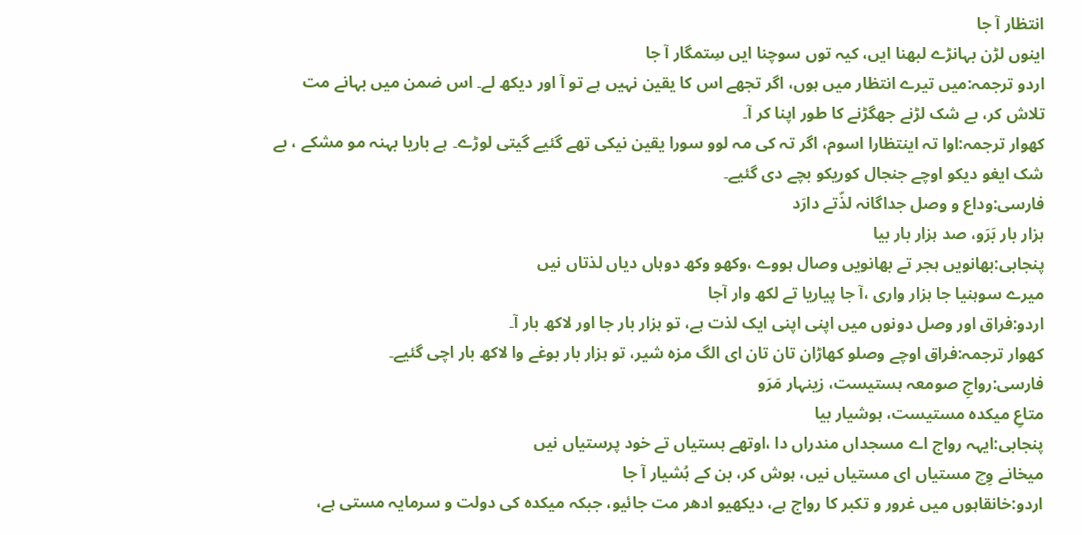انتظار آ جا
اینوں لڑن بہانڑے لبھنا ایں، کیہ توں سوچنا ایں سِتمگار آ جا
اردو ترجمہ:میں تیرے انتظار میں ہوں، اگر تجھے اس کا یقین نہیں ہے تو آ اور دیکھ لے۔ اس ضمن میں بہانے مت تلاش کر، بے شک لڑنے جھگڑنے کا طور اپنا کر آ۔
کھوار ترجمہ:اوا تہ اینتظارا اسوم، اگر تہ کی مہ لوو سورا یقین نیکی تھے گئیے گیتی لوڑے۔ ہے باریا بہنہ مو مشکے ، بے شک ایغو دیکو اوچے جنجال کوریکو بچے دی گئیے۔
فارسی:وداع و وصل جداگانہ لذّتے دارَد
ہزار بار بَرَو، صد ہزار بار بیا
پنجابی:بھانویں ہجر تے بھانویں وصال ہووے ،وکھو وکھ دوہاں دیاں لذتاں نیں
میرے سوہنیا جا ہزار واری ،آ جا پیاریا تے لکھ وار آجا
اردو:فراق اور وصل دونوں میں اپنی اپنی ایک لذت ہے، تو ہزار بار جا اور لاکھ بار آ۔
کھوار ترجمہ:فراق اوچے وصلو کھاڑان تان تان ای الگ مزہ شیر، تو ہزار بار بوغے وا لاکھ بار اچی گئیے۔
فارسی:رواجِ صومعہ ہستیست، زینہار مَرَو
متاعِ میکدہ مستیست، ہوشیار بیا
پنجابی:ایہہ رواج اے مسجداں مندراں دا ،اوتھے ہستیاں تے خود پرستیاں نیں
میخانے وِچ مستیاں ای مستیاں نیں، ہوش کر، بن کے ہُشیار آ جا
اردو:خانقاہوں میں غرور و تکبر کا رواج ہے، دیکھیو ادھر مت جائیو، جبکہ میکدہ کی دولت و سرمایہ مستی ہے،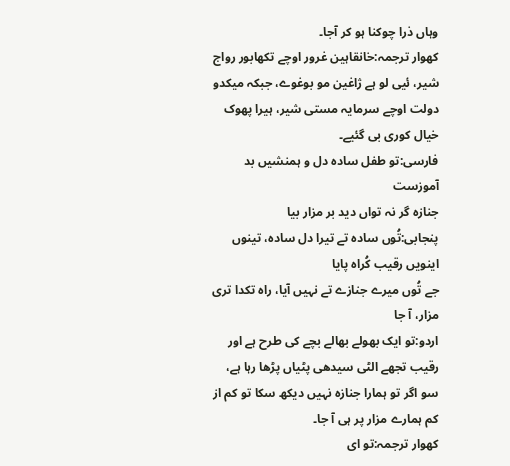وہاں ذرا چوکنا ہو کر آجا۔
کھوار ترجمہ:خانقاہین غرور اوچے تکھابور رواج شیر، ئیی لو ہے ژاغین مو بوغوے، جبکہ میکدو دولت اوچے سرمایہ مستی شیر، ہیرا پھوک خیال کوری بی گئیے۔
فارسی:تو طفل سادہ دل و ہمنشیں بد آموزست
جنازہ گر نہ تواں دید بر مزار بیا
پنجابی:تُوں سادہ تے تیرا دل سادہ، تینوں اینویں رقیب کُراہ پایا
جے تُوں میرے جنازے تے نہیں آیا، راہ تکدا تری مزار، آ جا
اردو:تو ایک بھولے بھالے بچے کی طرح ہے اور رقیب تجھے الٹی سیدھی پٹیاں پڑھا رہا ہے، سو اگر تو ہمارا جنازہ نہیں دیکھ سکا تو کم از کم ہمارے مزار پر ہی آ جا۔
کھوار ترجمہ:تو ای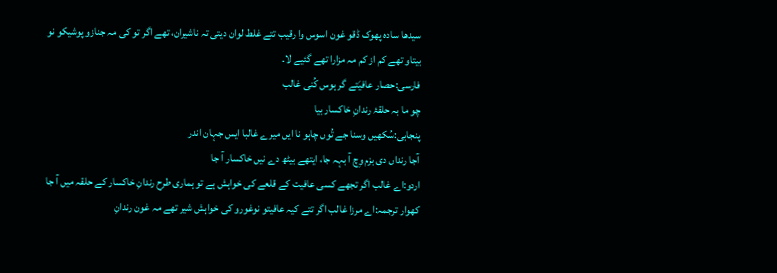سیدھا سادہ پھوک ڈقو غون اسوس وا رقیب تتے غلط لوان دیتی تہ ناشیران، تھے اگر تو کی مہ جنازو پوشیکو نو بیتاو تھے کم از کم مہ مزارا تھے گئیے لا۔
فارسی:حصار عافیَتے گر ہوس کُنی غالب
چو ما بہ حلقۂ رندانِ خاکسار بیا
پنجابی:سُکھیں وسنا جے تُوں چاہو نا ایں میرے غالبا ایس جہان اندر
آجا رنداں دی بزم وِچ آ بہہ جا، ایتھے بیٹھ دے نیں خاکسار آ جا
اردو:اے غالب اگر تجھے کسی عافیت کے قلعے کی خواہش ہے تو ہماری طرح رندانِ خاکسار کے حلقہ میں آ جا
کھوار ترجمہ:اے مرزا غالب اگر تتے کیہ عافیتو نوغورو کی خواہش شیر تھے مہ غون رندانِ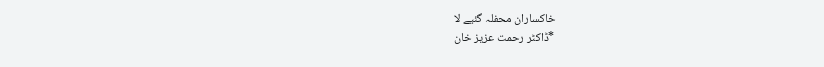خاکساران محفلہ گئیے لا
*ڈاکٹر رحمت عزیز خان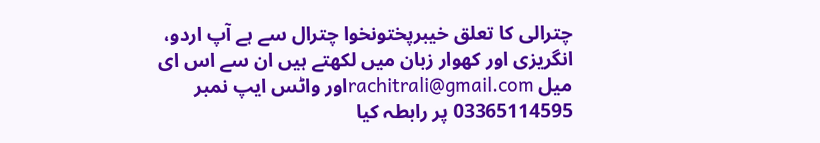چترالی کا تعلق خیبرپختونخوا چترال سے ہے آپ اردو، انگریزی اور کھوار زبان میں لکھتے ہیں ان سے اس ای میل rachitrali@gmail.comاور واٹس ایپ نمبر 03365114595 پر رابطہ کیا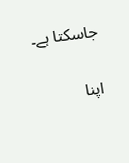جاسکتا ہے۔

اپنا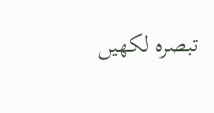تبصرہ لکھیں